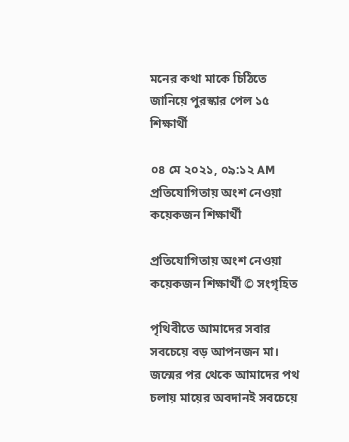মনের কথা মাকে চিঠিতে জানিয়ে পুরস্কার পেল ১৫ শিক্ষার্থী

০৪ মে ২০২১, ০৯:১২ AM
প্রতিযোগিতায় অংশ নেওয়া কয়েকজন শিক্ষার্থী

প্রতিযোগিতায় অংশ নেওয়া কয়েকজন শিক্ষার্থী © সংগৃহিত

পৃথিবীতে আমাদের সবার সবচেয়ে বড় আপনজন মা। জন্মের পর থেকে আমাদের পথ চলায় মায়ের অবদানই সবচেয়ে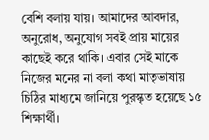বেশি বলায় যায়। আমাদের আবদার, অনুরোধ, অনুযোগ সবই প্রায় মায়ের কাছেই করে থাকি। এবার সেই মাকে নিজের মনের না বলা কথা মাতৃভাষায় চিঠির মাধ্যমে জানিয়ে পুরস্কৃত হয়েছে ১৫ শিক্ষার্থী।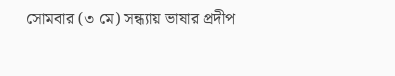সোমবার (৩ মে) সন্ধ্যায় ভাষার প্রদীপ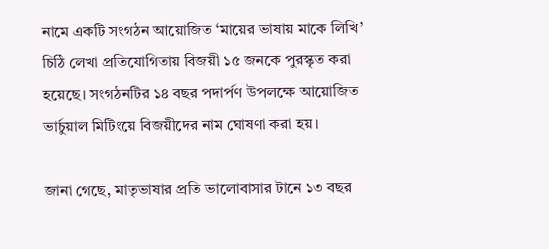নামে একটি সংগঠন আয়োজিত ‘মায়ের ভাষায় মাকে লিখি’ চিঠি লেখা প্রতিযোগিতায় বিজয়ী ১৫ জনকে পুরস্কৃত করা হয়েছে। সংগঠনটির ১৪ বছর পদার্পণ উপলক্ষে আয়োজিত ভার্চুয়াল মিটিংয়ে বিজয়ীদের নাম ঘোষণা করা হয়।

জানা গেছে, মাতৃভাষার প্রতি ভালোবাসার টানে ১৩ বছর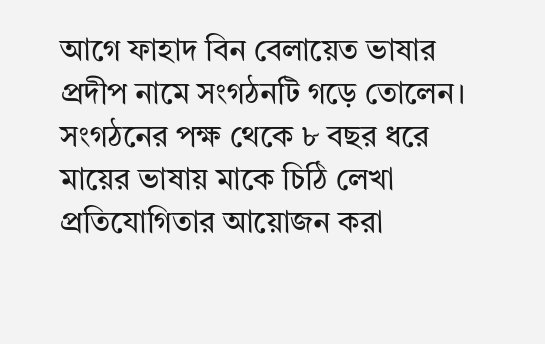আগে ফাহাদ বিন বেলায়েত ভাষার প্রদীপ নামে সংগঠনটি গড়ে তোলেন। সংগঠনের পক্ষ থেকে ৮ বছর ধরে মায়ের ভাষায় মাকে চিঠি লেখা প্রতিযোগিতার আয়োজন করা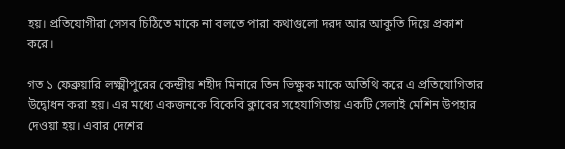হয়। প্রতিযোগীরা সেসব চিঠিতে মাকে না বলতে পারা কথাগুলো দরদ আর আকুতি দিয়ে প্রকাশ করে।

গত ১ ফেব্রুয়ারি লক্ষ্মীপুরের কেন্দ্রীয় শহীদ মিনারে তিন ভিক্ষুক মাকে অতিথি করে এ প্রতিযোগিতার উদ্বোধন করা হয়। এর মধ্যে একজনকে বিকেবি ক্লাবের সহেযাগিতায় একটি সেলাই মেশিন উপহার দেওয়া হয়। এবার দেশের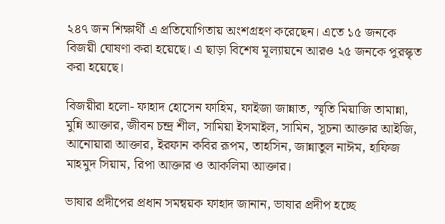২৪৭ জন শিক্ষার্থী এ প্রতিযোগিতায় অংশগ্রহণ করেছেন। এতে ১৫ জনকে বিজয়ী ঘোষণা করা হয়েছে। এ ছাড়া বিশেষ মূল্যায়নে আরও ২৫ জনকে পুরস্কৃত করা হয়েছে।

বিজয়ীরা হলো- ফাহাদ হোসেন ফাহিম, ফাইজা জান্নাত, স্মৃতি মিয়াজি তামান্না, মুন্নি আক্তার, জীবন চন্দ্র শীল, সামিয়া ইসমাইল, সামিন, সূচনা আক্তার আইজি, আনোয়ারা আক্তার, ইরফান কবির রূপম, তাহসিন, জান্নাতুল নাঈম, হাফিজ মাহমুদ সিয়াম, রিপা আক্তার ও আকলিমা আক্তার।

ভাষার প্রদীপের প্রধান সমন্বয়ক ফাহাদ জানান, ভাষার প্রদীপ হচ্ছে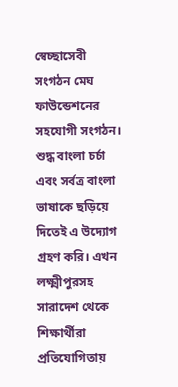স্বেচ্ছাসেবী সংগঠন মেঘ ফাউন্ডেশনের সহযোগী সংগঠন। শুদ্ধ বাংলা চর্চা এবং সর্বত্র বাংলা ভাষাকে ছড়িয়ে দিতেই এ উদ্যোগ গ্রহণ করি। এখন লক্ষ্মীপুরসহ সারাদেশ থেকে শিক্ষার্থীরা প্রতিযোগিতায়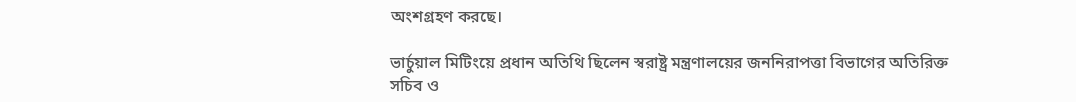অংশগ্রহণ করছে।

ভার্চুয়াল মিটিংয়ে প্রধান অতিথি ছিলেন স্বরাষ্ট্র মন্ত্রণালয়ের জননিরাপত্তা বিভাগের অতিরিক্ত সচিব ও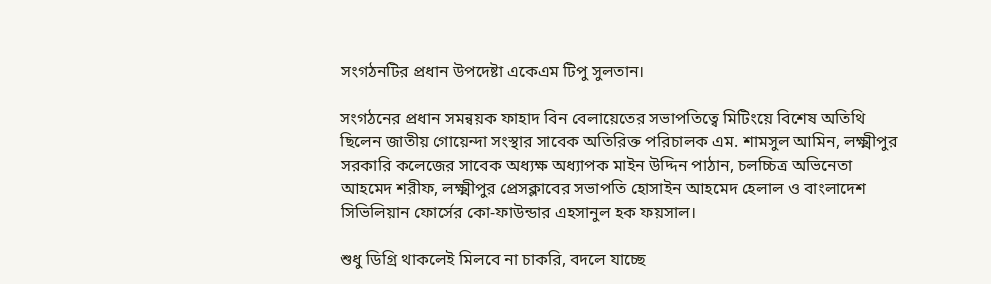সংগঠনটির প্রধান উপদেষ্টা একেএম টিপু সুলতান।

সংগঠনের প্রধান সমন্বয়ক ফাহাদ বিন বেলায়েতের সভাপতিত্বে মিটিংয়ে বিশেষ অতিথি ছিলেন জাতীয় গোয়েন্দা সংস্থার সাবেক অতিরিক্ত পরিচালক এম. শামসুল আমিন, লক্ষ্মীপুর সরকারি কলেজের সাবেক অধ্যক্ষ অধ্যাপক মাইন উদ্দিন পাঠান, চলচ্চিত্র অভিনেতা আহমেদ শরীফ, লক্ষ্মীপুর প্রেসক্লাবের সভাপতি হোসাইন আহমেদ হেলাল ও বাংলাদেশ সিভিলিয়ান ফোর্সের কো-ফাউন্ডার এহসানুল হক ফয়সাল।

শুধু ডিগ্রি থাকলেই মিলবে না চাকরি, বদলে যাচ্ছে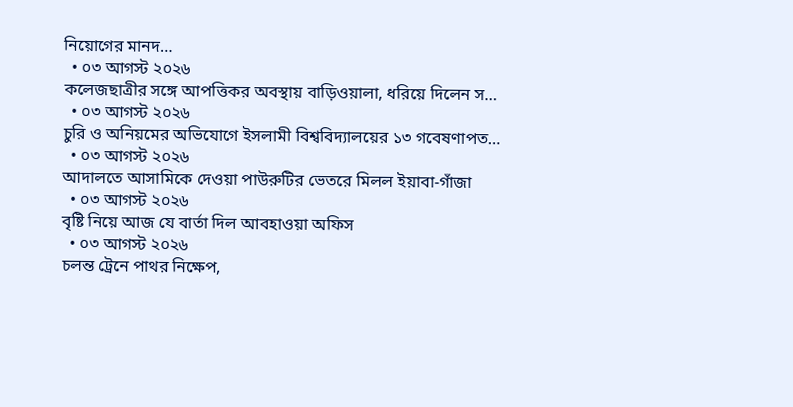নিয়োগের মানদ…
  • ০৩ আগস্ট ২০২৬
কলেজছাত্রীর সঙ্গে আপত্তিকর অবস্থায় বাড়িওয়ালা, ধরিয়ে দিলেন স…
  • ০৩ আগস্ট ২০২৬
চুরি ও অনিয়মের অভিযোগে ইসলামী বিশ্ববিদ্যালয়ের ১৩ গবেষণাপত…
  • ০৩ আগস্ট ২০২৬
আদালতে আসামিকে দেওয়া পাউরুটির ভেতরে মিলল ইয়াবা-গাঁজা
  • ০৩ আগস্ট ২০২৬
বৃষ্টি নিয়ে আজ যে বার্তা দিল আবহাওয়া অফিস
  • ০৩ আগস্ট ২০২৬
চলন্ত ট্রেনে পাথর নিক্ষেপ,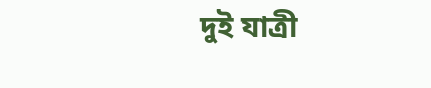দুই যাত্রী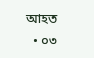আহত
  • ০৩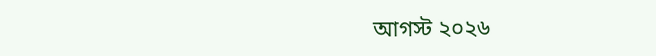আগস্ট ২০২৬